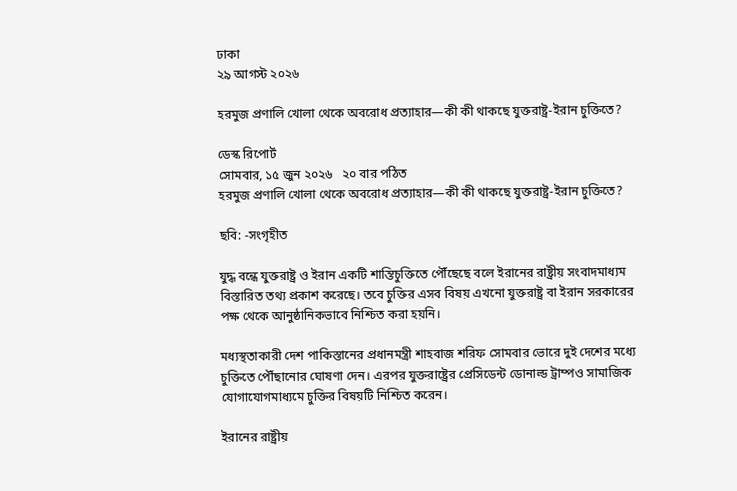ঢাকা
২৯ আগস্ট ২০২৬

হরমুজ প্রণালি খোলা থেকে অবরোধ প্রত্যাহার—কী কী থাকছে যুক্তরাষ্ট্র-ইরান চুক্তিতে?

ডেস্ক রিপোর্ট
সোমবার, ১৫ জুন ২০২৬   ২০ বার পঠিত
হরমুজ প্রণালি খোলা থেকে অবরোধ প্রত্যাহার—কী কী থাকছে যুক্তরাষ্ট্র-ইরান চুক্তিতে?

ছবি: -সংগৃহীত

যুদ্ধ বন্ধে যুক্তরাষ্ট্র ও ইরান একটি শান্তিচুক্তিতে পৌঁছেছে বলে ইরানের রাষ্ট্রীয় সংবাদমাধ্যম বিস্তারিত তথ্য প্রকাশ করেছে। তবে চুক্তির এসব বিষয় এখনো যুক্তরাষ্ট্র বা ইরান সরকারের পক্ষ থেকে আনুষ্ঠানিকভাবে নিশ্চিত করা হয়নি।

মধ্যস্থতাকারী দেশ পাকিস্তানের প্রধানমন্ত্রী শাহবাজ শরিফ সোমবার ভোরে দুই দেশের মধ্যে চুক্তিতে পৌঁছানোর ঘোষণা দেন। এরপর যুক্তরাষ্ট্রের প্রেসিডেন্ট ডোনাল্ড ট্রাম্পও সামাজিক যোগাযোগমাধ্যমে চুক্তির বিষয়টি নিশ্চিত করেন।

ইরানের রাষ্ট্রীয়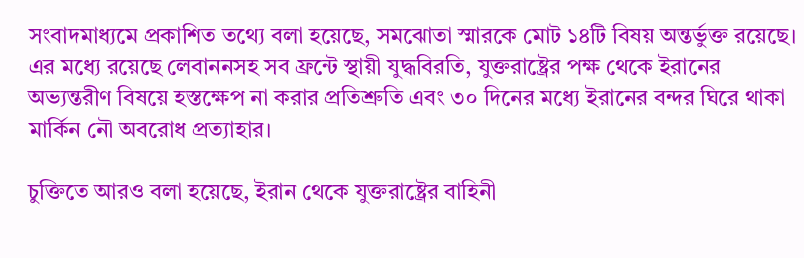সংবাদমাধ্যমে প্রকাশিত তথ্যে বলা হয়েছে, সমঝোতা স্মারকে মোট ১৪টি বিষয় অন্তর্ভুক্ত রয়েছে। এর মধ্যে রয়েছে লেবাননসহ সব ফ্রন্টে স্থায়ী যুদ্ধবিরতি, যুক্তরাষ্ট্রের পক্ষ থেকে ইরানের অভ্যন্তরীণ বিষয়ে হস্তক্ষেপ না করার প্রতিশ্রুতি এবং ৩০ দিনের মধ্যে ইরানের বন্দর ঘিরে থাকা মার্কিন নৌ অবরোধ প্রত্যাহার।

চুক্তিতে আরও বলা হয়েছে, ইরান থেকে যুক্তরাষ্ট্রের বাহিনী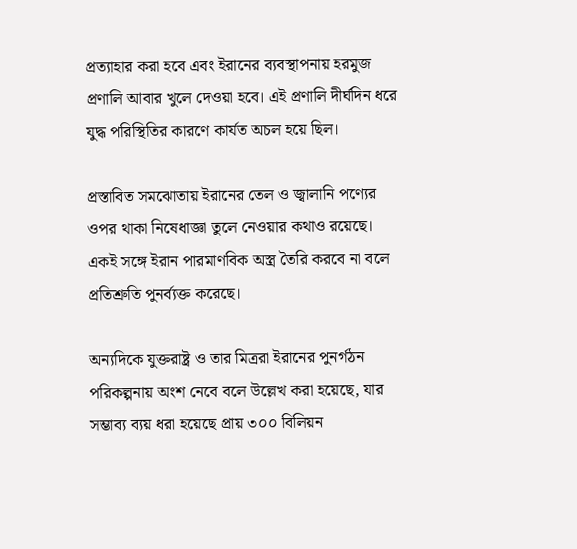প্রত্যাহার করা হবে এবং ইরানের ব্যবস্থাপনায় হরমুজ প্রণালি আবার খুলে দেওয়া হবে। এই প্রণালি দীর্ঘদিন ধরে যুদ্ধ পরিস্থিতির কারণে কার্যত অচল হয়ে ছিল।

প্রস্তাবিত সমঝোতায় ইরানের তেল ও জ্বালানি পণ্যের ওপর থাকা নিষেধাজ্ঞা তুলে নেওয়ার কথাও রয়েছে। একই সঙ্গে ইরান পারমাণবিক অস্ত্র তৈরি করবে না বলে প্রতিশ্রুতি পুনর্ব্যক্ত করেছে।

অন্যদিকে যুক্তরাষ্ট্র ও তার মিত্ররা ইরানের পুনর্গঠন পরিকল্পনায় অংশ নেবে বলে উল্লেখ করা হয়েছে, যার সম্ভাব্য ব্যয় ধরা হয়েছে প্রায় ৩০০ বিলিয়ন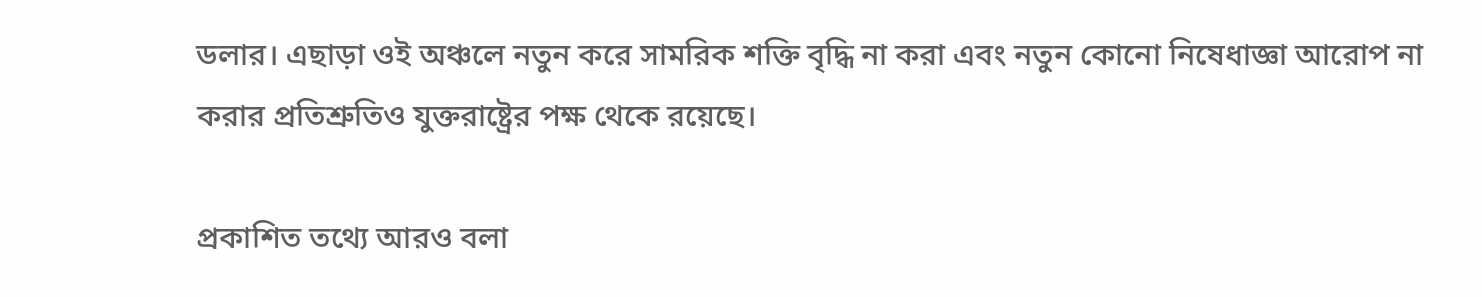ডলার। এছাড়া ওই অঞ্চলে নতুন করে সামরিক শক্তি বৃদ্ধি না করা এবং নতুন কোনো নিষেধাজ্ঞা আরোপ না করার প্রতিশ্রুতিও যুক্তরাষ্ট্রের পক্ষ থেকে রয়েছে।

প্রকাশিত তথ্যে আরও বলা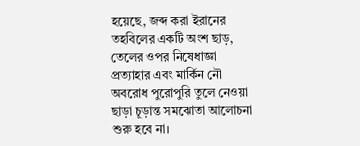হয়েছে, জব্দ করা ইরানের তহবিলের একটি অংশ ছাড়, তেলের ওপর নিষেধাজ্ঞা প্রত্যাহার এবং মার্কিন নৌ অবরোধ পুরোপুরি তুলে নেওয়া ছাড়া চূড়ান্ত সমঝোতা আলোচনা শুরু হবে না।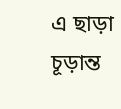এ ছাড়া চূড়ান্ত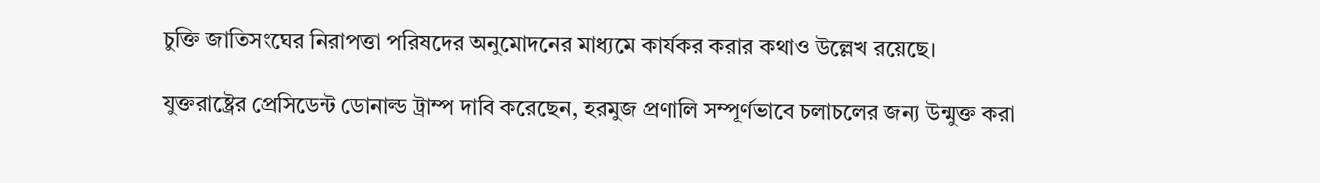চুক্তি জাতিসংঘের নিরাপত্তা পরিষদের অনুমোদনের মাধ্যমে কার্যকর করার কথাও উল্লেখ রয়েছে।

যুক্তরাষ্ট্রের প্রেসিডেন্ট ডোনাল্ড ট্রাম্প দাবি করেছেন, হরমুজ প্রণালি সম্পূর্ণভাবে চলাচলের জন্য উন্মুক্ত করা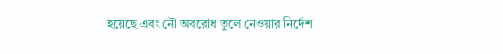হয়েছে এবং নৌ অবরোধ তুলে নেওয়ার নির্দেশ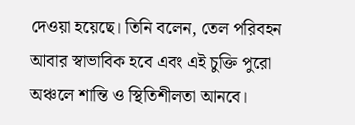দেওয়া হয়েছে। তিনি বলেন, তেল পরিবহন আবার স্বাভাবিক হবে এবং এই চুক্তি পুরো অঞ্চলে শান্তি ও স্থিতিশীলতা আনবে।